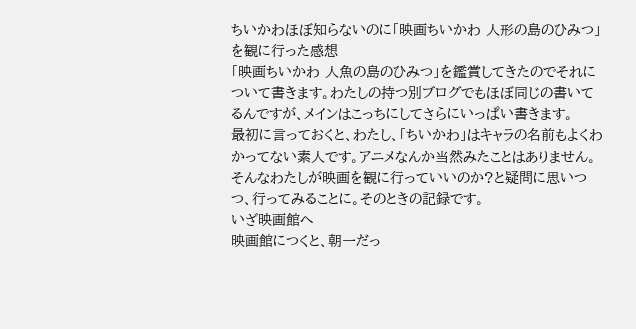ちいかわほぼ知らないのに「映画ちいかわ 人形の島のひみつ」を観に行った感想
「映画ちいかわ 人魚の島のひみつ」を鑑賞してきたのでそれについて書きます。わたしの持つ別ブログでもほぼ同じの書いてるんですが、メインはこっちにしてさらにいっぱい書きます。
最初に言っておくと、わたし、「ちいかわ」はキャラの名前もよくわかってない素人です。アニメなんか当然みたことはありません。
そんなわたしが映画を観に行っていいのか?と疑問に思いつつ、行ってみることに。そのときの記録です。
いざ映画館へ
映画館につくと、朝一だっ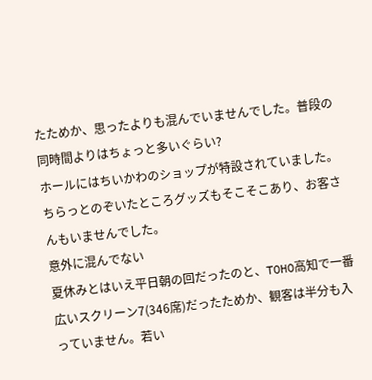たためか、思ったよりも混んでいませんでした。普段の同時間よりはちょっと多いぐらい?
ホールにはちいかわのショップが特設されていました。ちらっとのぞいたところグッズもそこそこあり、お客さんもいませんでした。
意外に混んでない
夏休みとはいえ平日朝の回だったのと、TOHO高知で一番広いスクリーン7(346席)だったためか、観客は半分も入っていません。若い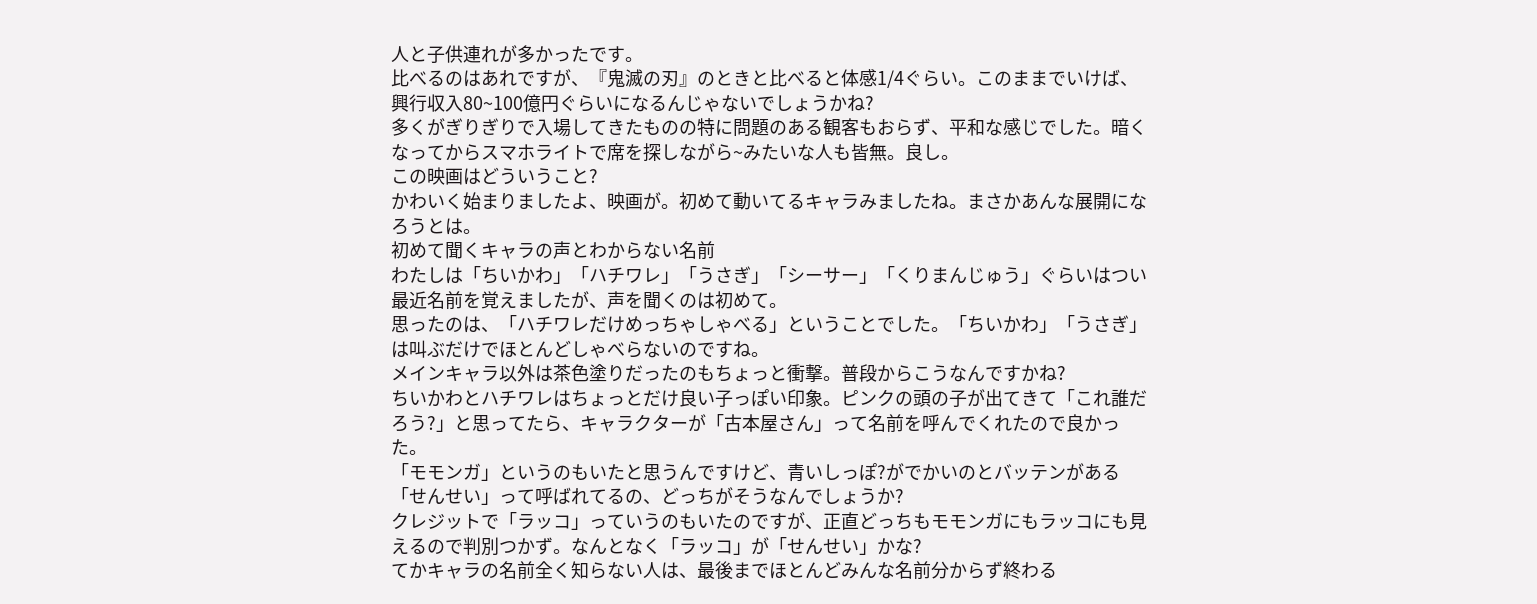人と子供連れが多かったです。
比べるのはあれですが、『鬼滅の刃』のときと比べると体感1/4ぐらい。このままでいけば、興行収入80~100億円ぐらいになるんじゃないでしょうかね?
多くがぎりぎりで入場してきたものの特に問題のある観客もおらず、平和な感じでした。暗くなってからスマホライトで席を探しながら~みたいな人も皆無。良し。
この映画はどういうこと?
かわいく始まりましたよ、映画が。初めて動いてるキャラみましたね。まさかあんな展開になろうとは。
初めて聞くキャラの声とわからない名前
わたしは「ちいかわ」「ハチワレ」「うさぎ」「シーサー」「くりまんじゅう」ぐらいはつい最近名前を覚えましたが、声を聞くのは初めて。
思ったのは、「ハチワレだけめっちゃしゃべる」ということでした。「ちいかわ」「うさぎ」は叫ぶだけでほとんどしゃべらないのですね。
メインキャラ以外は茶色塗りだったのもちょっと衝撃。普段からこうなんですかね?
ちいかわとハチワレはちょっとだけ良い子っぽい印象。ピンクの頭の子が出てきて「これ誰だろう?」と思ってたら、キャラクターが「古本屋さん」って名前を呼んでくれたので良かった。
「モモンガ」というのもいたと思うんですけど、青いしっぽ?がでかいのとバッテンがある「せんせい」って呼ばれてるの、どっちがそうなんでしょうか?
クレジットで「ラッコ」っていうのもいたのですが、正直どっちもモモンガにもラッコにも見えるので判別つかず。なんとなく「ラッコ」が「せんせい」かな?
てかキャラの名前全く知らない人は、最後までほとんどみんな名前分からず終わる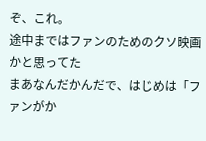ぞ、これ。
途中まではファンのためのクソ映画かと思ってた
まあなんだかんだで、はじめは「ファンがか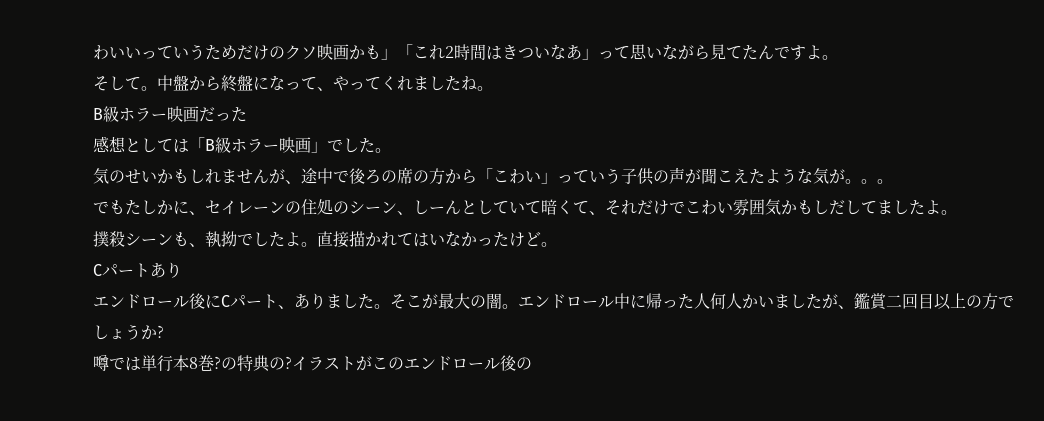わいいっていうためだけのクソ映画かも」「これ2時間はきついなあ」って思いながら見てたんですよ。
そして。中盤から終盤になって、やってくれましたね。
B級ホラー映画だった
感想としては「B級ホラー映画」でした。
気のせいかもしれませんが、途中で後ろの席の方から「こわい」っていう子供の声が聞こえたような気が。。。
でもたしかに、セイレーンの住処のシーン、しーんとしていて暗くて、それだけでこわい雰囲気かもしだしてましたよ。
撲殺シーンも、執拗でしたよ。直接描かれてはいなかったけど。
Cパートあり
エンドロール後にCパート、ありました。そこが最大の闇。エンドロール中に帰った人何人かいましたが、鑑賞二回目以上の方でしょうか?
噂では単行本8巻?の特典の?イラストがこのエンドロール後の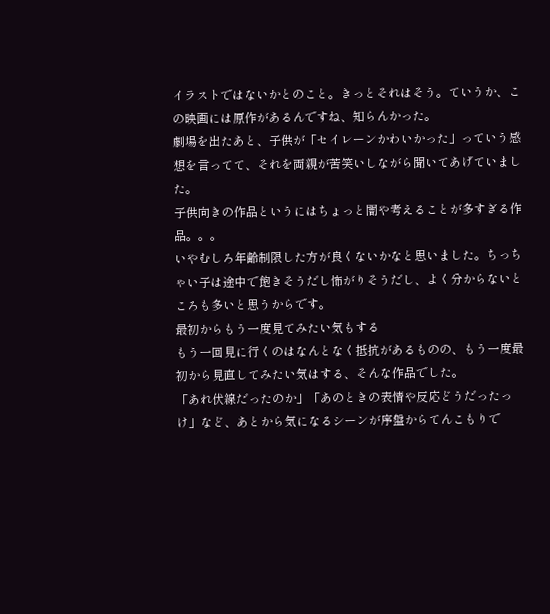イラストではないかとのこと。きっとそれはそう。ていうか、この映画には原作があるんですね、知らんかった。
劇場を出たあと、子供が「セイレーンかわいかった」っていう感想を言ってて、それを両親が苦笑いしながら聞いてあげていました。
子供向きの作品というにはちょっと闇や考えることが多すぎる作品。。。
いやむしろ年齢制限した方が良くないかなと思いました。ちっちゃい子は途中で飽きそうだし怖がりそうだし、よく分からないところも多いと思うからです。
最初からもう一度見てみたい気もする
もう一回見に行くのはなんとなく抵抗があるものの、もう一度最初から見直してみたい気はする、そんな作品でした。
「あれ伏線だったのか」「あのときの表情や反応どうだったっけ」など、あとから気になるシーンが序盤からてんこもりで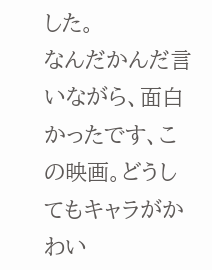した。
なんだかんだ言いながら、面白かったです、この映画。どうしてもキャラがかわい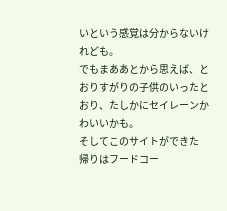いという感覚は分からないけれども。
でもまああとから思えば、とおりすがりの子供のいったとおり、たしかにセイレーンかわいいかも。
そしてこのサイトができた
帰りはフードコー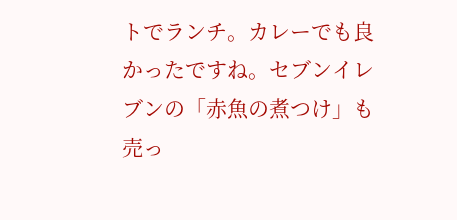トでランチ。カレーでも良かったですね。セブンイレブンの「赤魚の煮つけ」も売っ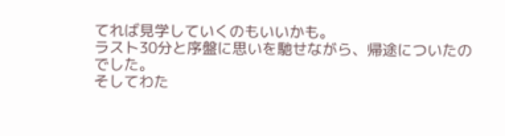てれば見学していくのもいいかも。
ラスト30分と序盤に思いを馳せながら、帰途についたのでした。
そしてわた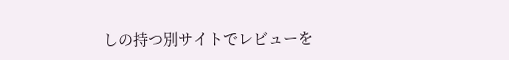しの持つ別サイトでレビューを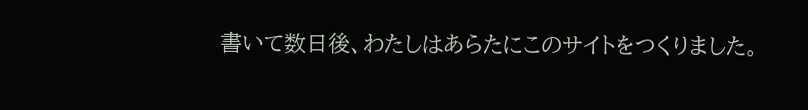書いて数日後、わたしはあらたにこのサイトをつくりました。